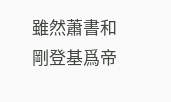雖然蕭書和剛登基爲帝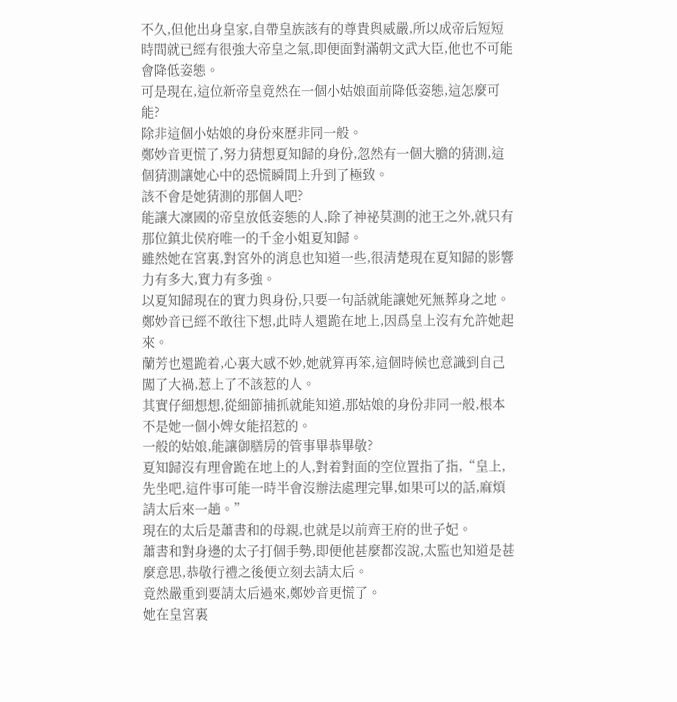不久,但他出身皇家,自帶皇族該有的尊貴與威嚴,所以成帝后短短時間就已經有很強大帝皇之氣,即便面對滿朝文武大臣,他也不可能會降低姿態。
可是現在,這位新帝皇竟然在一個小姑娘面前降低姿態,這怎麼可能?
除非這個小姑娘的身份來歷非同一般。
鄭妙音更慌了,努力猜想夏知歸的身份,忽然有一個大膽的猜測,這個猜測讓她心中的恐慌瞬間上升到了極致。
該不會是她猜測的那個人吧?
能讓大凜國的帝皇放低姿態的人,除了神祕莫測的池王之外,就只有那位鎮北侯府唯一的千金小姐夏知歸。
雖然她在宮裏,對宮外的消息也知道一些,很清楚現在夏知歸的影響力有多大,實力有多強。
以夏知歸現在的實力與身份,只要一句話就能讓她死無葬身之地。
鄭妙音已經不敢往下想,此時人還跪在地上,因爲皇上沒有允許她起來。
蘭芳也還跪着,心裏大感不妙,她就算再笨,這個時候也意識到自己闖了大禍,惹上了不該惹的人。
其實仔細想想,從細節捕抓就能知道,那姑娘的身份非同一般,根本不是她一個小婢女能招惹的。
一般的姑娘,能讓御膳房的管事畢恭畢敬?
夏知歸沒有理會跪在地上的人,對着對面的空位置指了指,“皇上,先坐吧,這件事可能一時半會沒辦法處理完畢,如果可以的話,麻煩請太后來一趟。”
現在的太后是蕭書和的母親,也就是以前齊王府的世子妃。
蕭書和對身邊的太子打個手勢,即便他甚麼都沒說,太監也知道是甚麼意思,恭敬行禮之後便立刻去請太后。
竟然嚴重到要請太后過來,鄭妙音更慌了。
她在皇宮裏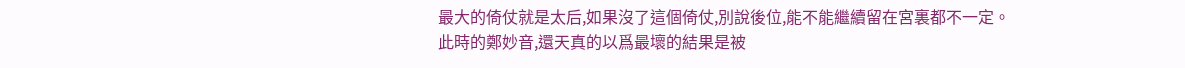最大的倚仗就是太后,如果沒了這個倚仗,別說後位,能不能繼續留在宮裏都不一定。
此時的鄭妙音,還天真的以爲最壞的結果是被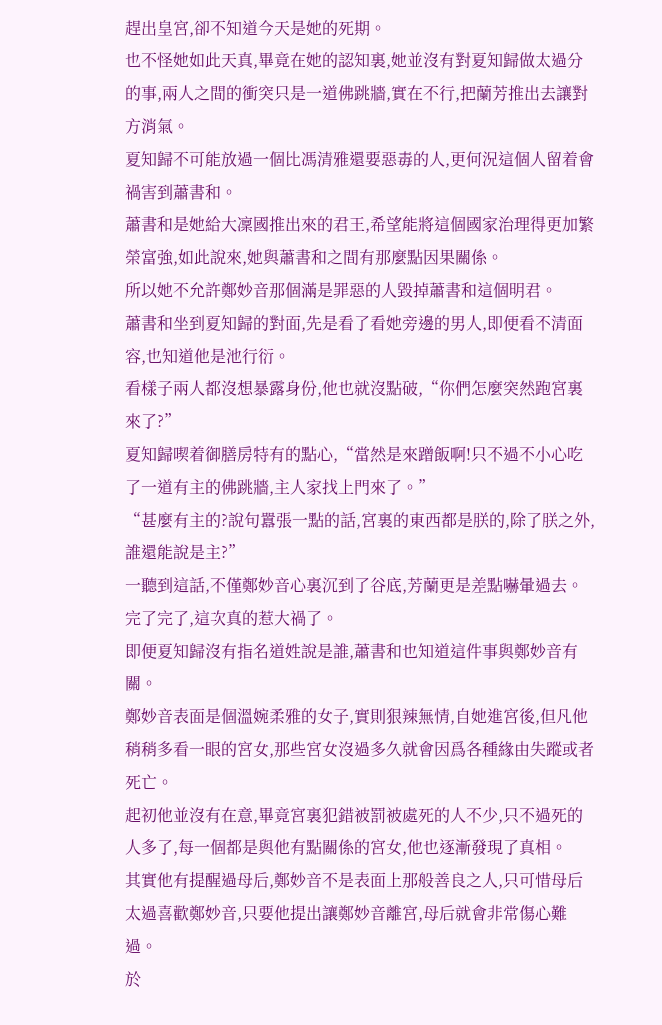趕出皇宮,卻不知道今天是她的死期。
也不怪她如此天真,畢竟在她的認知裏,她並沒有對夏知歸做太過分的事,兩人之間的衝突只是一道佛跳牆,實在不行,把蘭芳推出去讓對方消氣。
夏知歸不可能放過一個比馮清雅還要惡毒的人,更何況這個人留着會禍害到蕭書和。
蕭書和是她給大凜國推出來的君王,希望能將這個國家治理得更加繁榮富強,如此說來,她與蕭書和之間有那麼點因果關係。
所以她不允許鄭妙音那個滿是罪惡的人毀掉蕭書和這個明君。
蕭書和坐到夏知歸的對面,先是看了看她旁邊的男人,即便看不清面容,也知道他是池行衍。
看樣子兩人都沒想暴露身份,他也就沒點破,“你們怎麼突然跑宮裏來了?”
夏知歸喫着御膳房特有的點心,“當然是來蹭飯啊!只不過不小心吃了一道有主的佛跳牆,主人家找上門來了。”
“甚麼有主的?說句囂張一點的話,宮裏的東西都是朕的,除了朕之外,誰還能說是主?”
一聽到這話,不僅鄭妙音心裏沉到了谷底,芳蘭更是差點嚇暈過去。
完了完了,這次真的惹大禍了。
即便夏知歸沒有指名道姓說是誰,蕭書和也知道這件事與鄭妙音有關。
鄭妙音表面是個溫婉柔雅的女子,實則狠辣無情,自她進宮後,但凡他稍稍多看一眼的宮女,那些宮女沒過多久就會因爲各種緣由失蹤或者死亡。
起初他並沒有在意,畢竟宮裏犯錯被罰被處死的人不少,只不過死的人多了,每一個都是與他有點關係的宮女,他也逐漸發現了真相。
其實他有提醒過母后,鄭妙音不是表面上那般善良之人,只可惜母后太過喜歡鄭妙音,只要他提出讓鄭妙音離宮,母后就會非常傷心難過。
於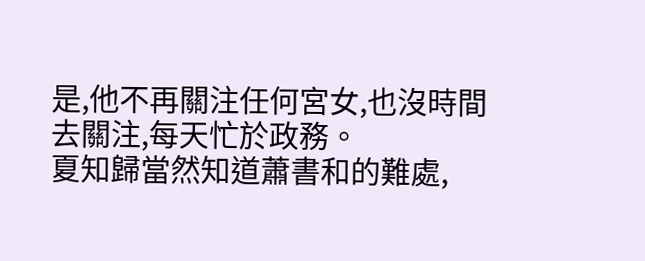是,他不再關注任何宮女,也沒時間去關注,每天忙於政務。
夏知歸當然知道蕭書和的難處,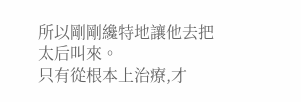所以剛剛纔特地讓他去把太后叫來。
只有從根本上治療,才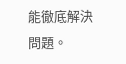能徹底解決問題。